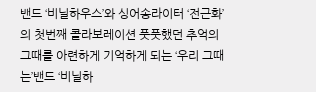밴드 ‘비닐하우스’와 싱어송라이터 ‘전근화’의 첫번째 콜라보레이션 풋풋했던 추억의 그때를 아련하게 기억하게 되는 ‘우리 그때는’밴드 ‘비닐하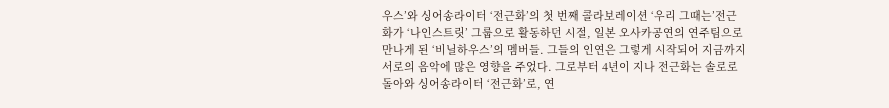우스’와 싱어송라이터 ‘전근화’의 첫 번째 콜라보레이션 ‘우리 그때는’전근화가 ‘나인스트릿’ 그룹으로 활동하던 시절, 일본 오사카공연의 연주팀으로 만나게 된 ‘비닐하우스’의 멤버들. 그들의 인연은 그렇게 시작되어 지금까지 서로의 음악에 많은 영향을 주었다. 그로부터 4년이 지나 전근화는 솔로로 돌아와 싱어송라이터 ‘전근화’로, 연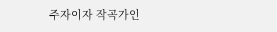주자이자 작곡가인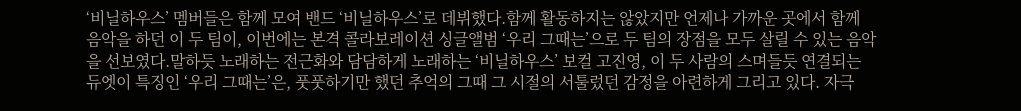‘비닐하우스’ 멤버들은 함께 모여 밴드 ‘비닐하우스’로 데뷔했다.함께 활동하지는 않았지만 언제나 가까운 곳에서 함께 음악을 하던 이 두 팀이, 이번에는 본격 콜라보레이션 싱글앨범 ‘우리 그때는’으로 두 팀의 장점을 모두 살릴 수 있는 음악을 선보였다.말하듯 노래하는 전근화와 담담하게 노래하는 ‘비닐하우스’ 보컬 고진영, 이 두 사람의 스며들듯 연결되는 듀엣이 특징인 ‘우리 그때는’은, 풋풋하기만 했던 추억의 그때 그 시절의 서툴렀던 감정을 아련하게 그리고 있다. 자극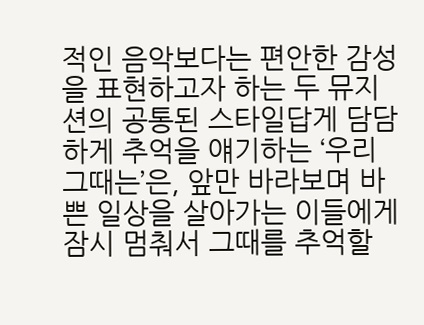적인 음악보다는 편안한 감성을 표현하고자 하는 두 뮤지션의 공통된 스타일답게 담담하게 추억을 얘기하는 ‘우리 그때는’은, 앞만 바라보며 바쁜 일상을 살아가는 이들에게 잠시 멈춰서 그때를 추억할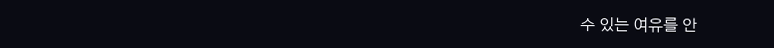수 있는 여유를 안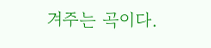겨주는 곡이다.